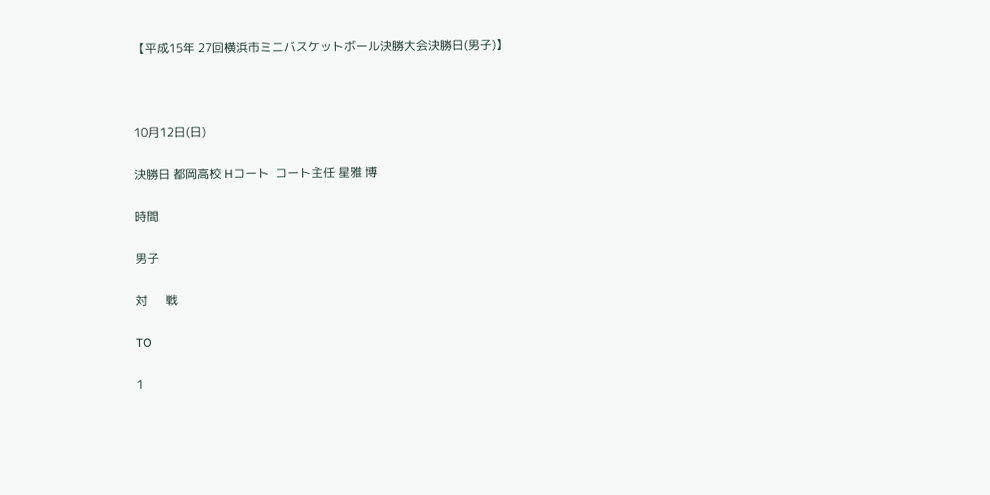【平成15年 27回横浜市ミニバスケットボール決勝大会決勝日(男子)】



10月12日(日)

決勝日 都岡高校 Hコート  コート主任 星雅 博

時間

男子

対      戦

TO

1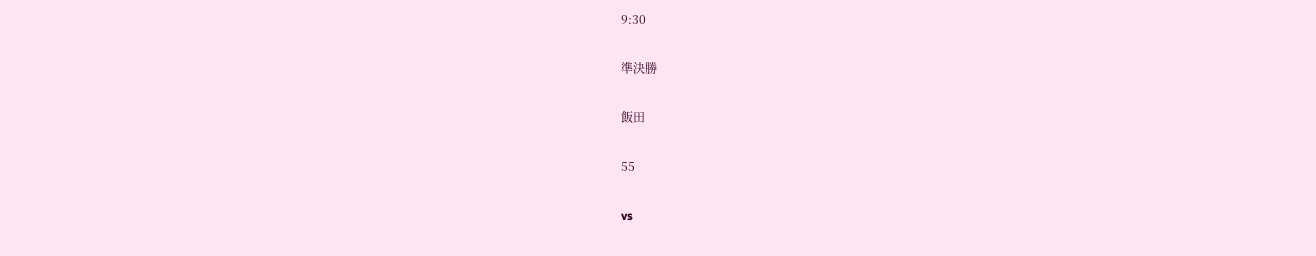9:30

準決勝

飯田

55

vs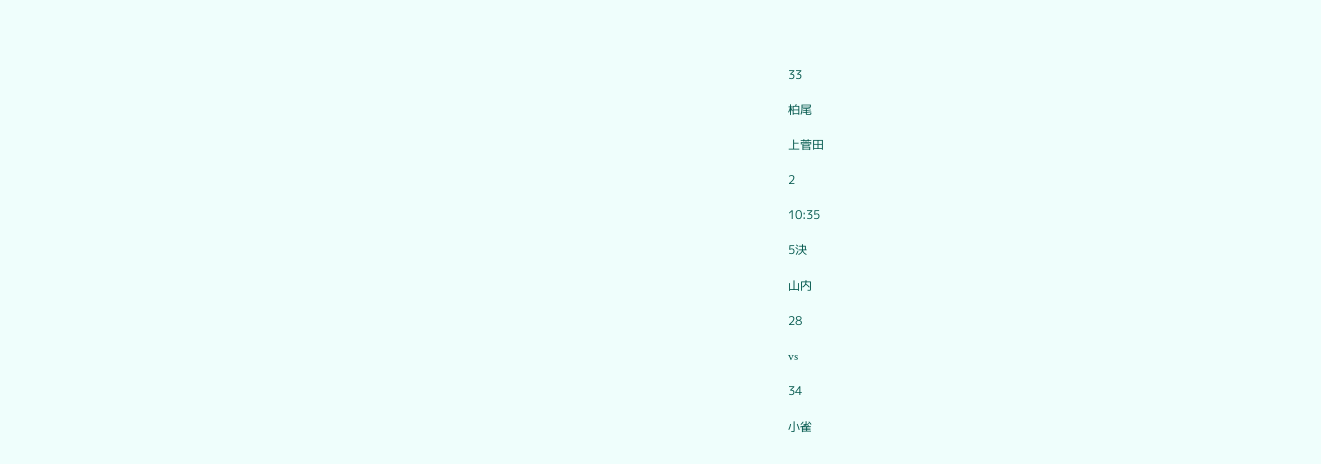33

柏尾

上菅田

2

10:35

5決

山内

28

vs

34

小雀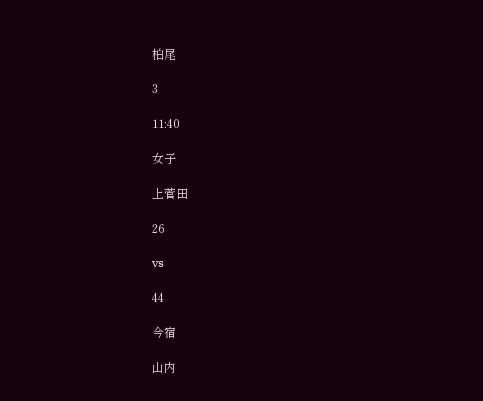柏尾

3

11:40

女子

上菅田

26

vs

44

今宿

山内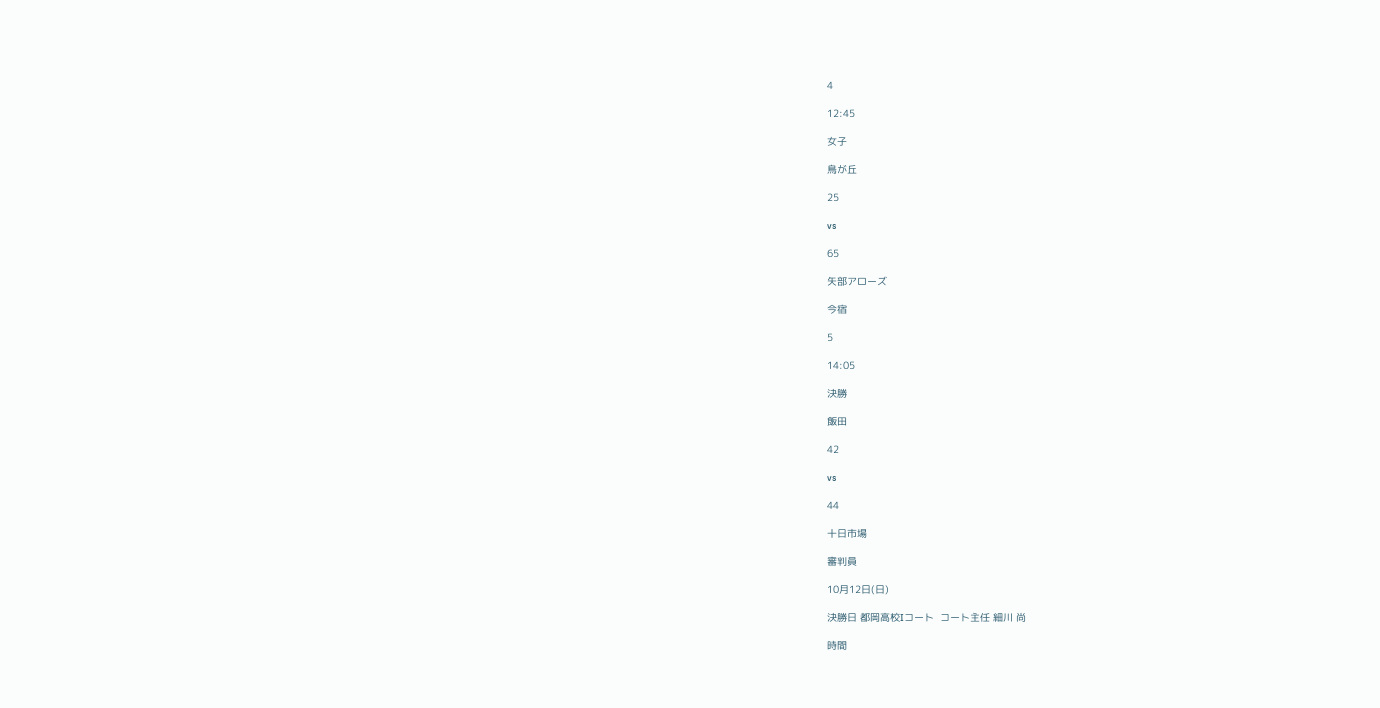4

12:45

女子

鳥が丘

25

vs

65

矢部アローズ

今宿

5

14:05

決勝

飯田

42

vs

44

十日市場

審判員

10月12日(日)

決勝日 都岡高校Iコート  コート主任 細川 尚

時間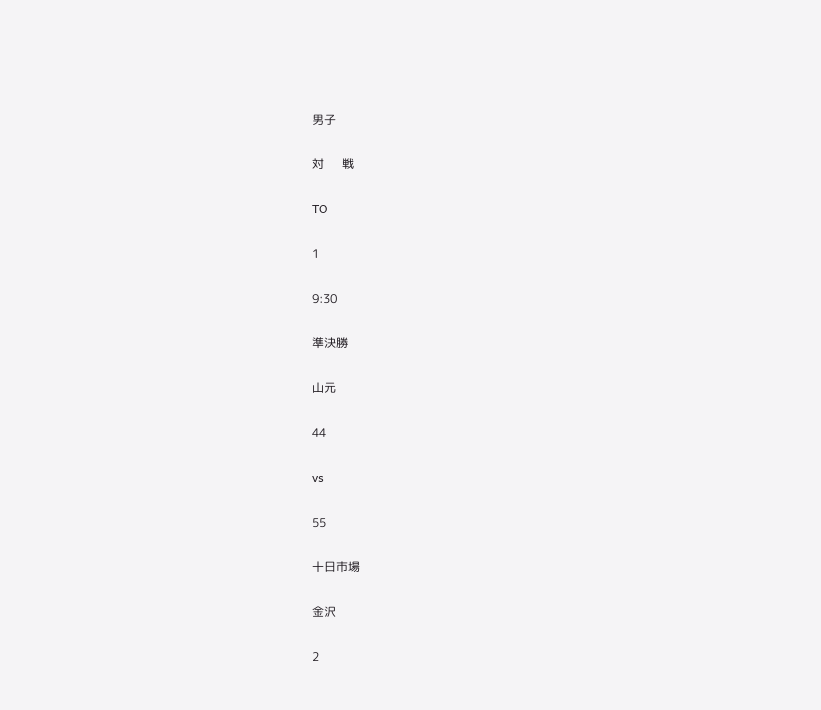男子

対      戦

TO

1

9:30

準決勝

山元

44

vs

55

十日市場

金沢

2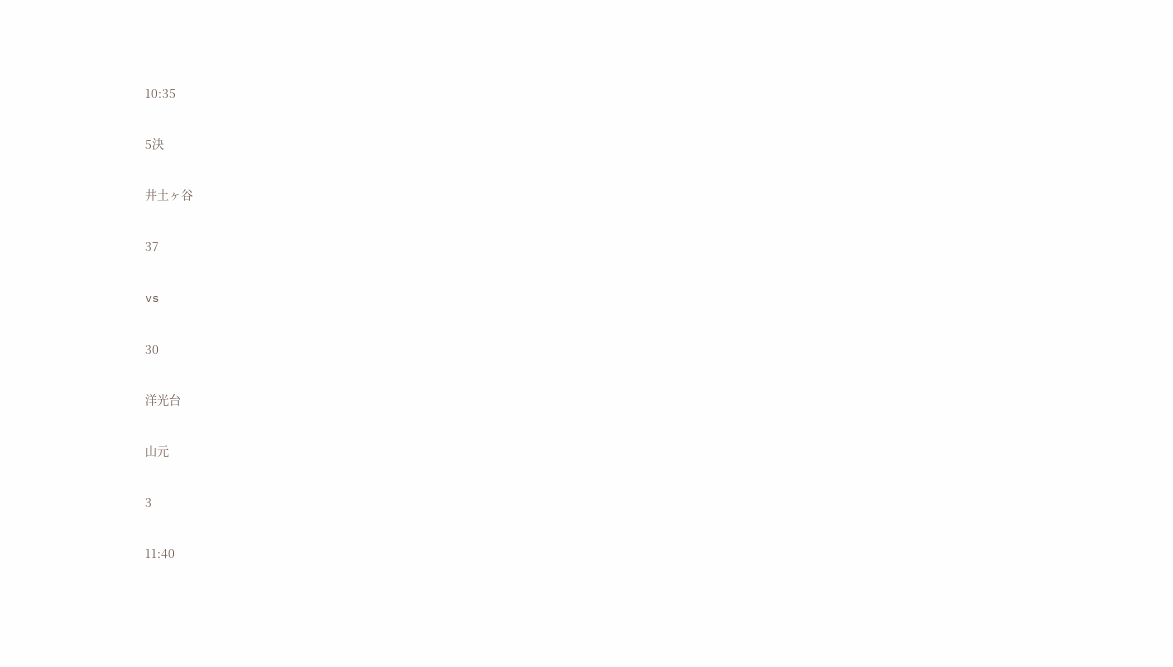10:35

5決

井土ヶ谷

37

vs

30

洋光台

山元

3

11:40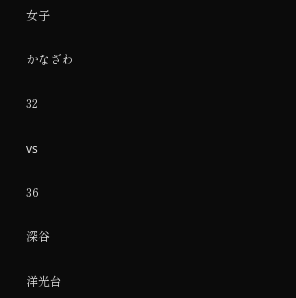女子

かなざわ

32

vs

36

深谷

洋光台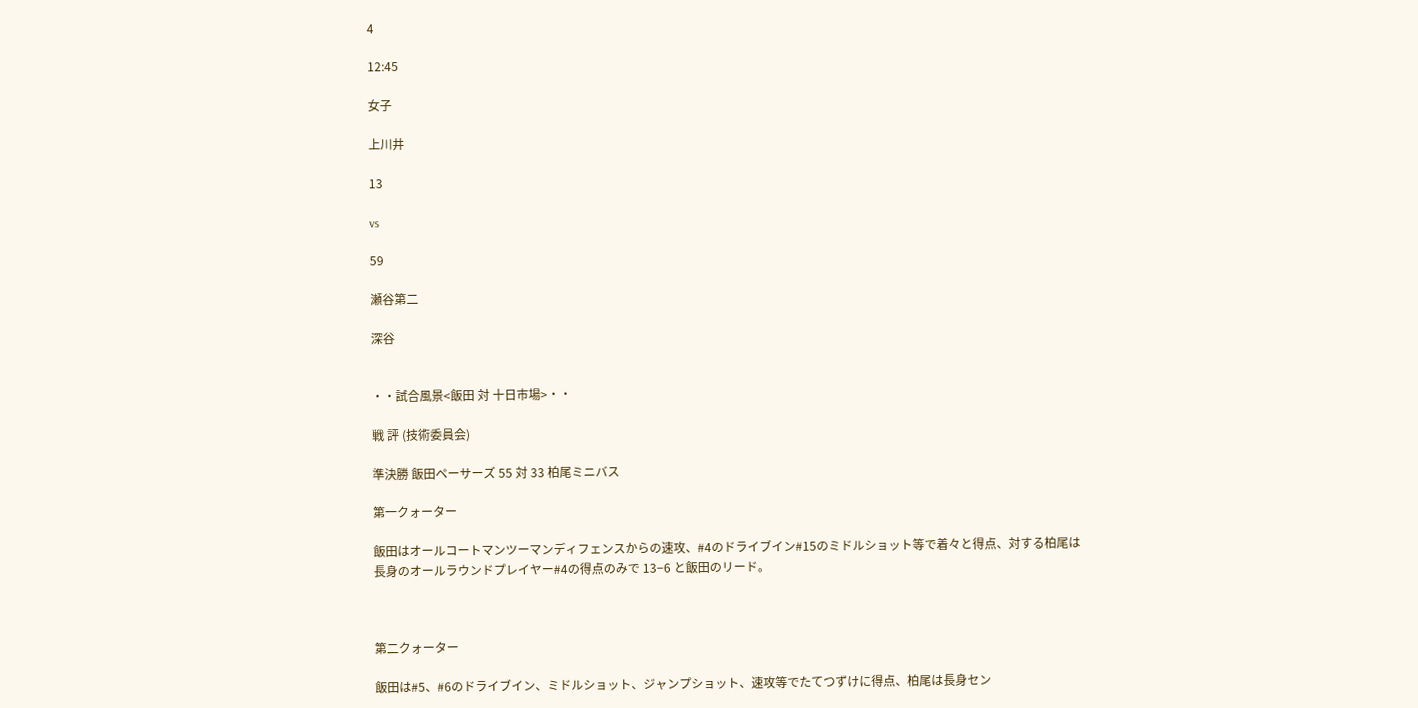4

12:45

女子

上川井

13

vs

59

瀬谷第二

深谷


・・試合風景<飯田 対 十日市場>・・

戦 評 (技術委員会)

準決勝 飯田ペーサーズ 55 対 33 柏尾ミニバス

第一クォーター

飯田はオールコートマンツーマンディフェンスからの速攻、#4のドライブイン#15のミドルショット等で着々と得点、対する柏尾は長身のオールラウンドプレイヤー#4の得点のみで 13−6 と飯田のリード。



第二クォーター

飯田は#5、#6のドライブイン、ミドルショット、ジャンプショット、速攻等でたてつずけに得点、柏尾は長身セン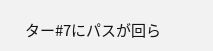ター#7にパスが回ら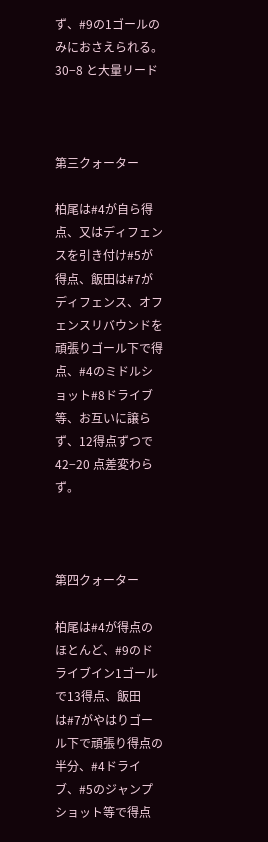ず、#9の1ゴールのみにおさえられる。    30−8 と大量リード



第三クォーター

柏尾は#4が自ら得点、又はディフェンスを引き付け#5が得点、飯田は#7がディフェンス、オフェンスリバウンドを頑張りゴール下で得点、#4のミドルショット#8ドライブ等、お互いに譲らず、12得点ずつで 42−20 点差変わらず。



第四クォーター

柏尾は#4が得点のほとんど、#9のドライブイン1ゴールで13得点、飯田は#7がやはりゴール下で頑張り得点の半分、#4ドライブ、#5のジャンプショット等で得点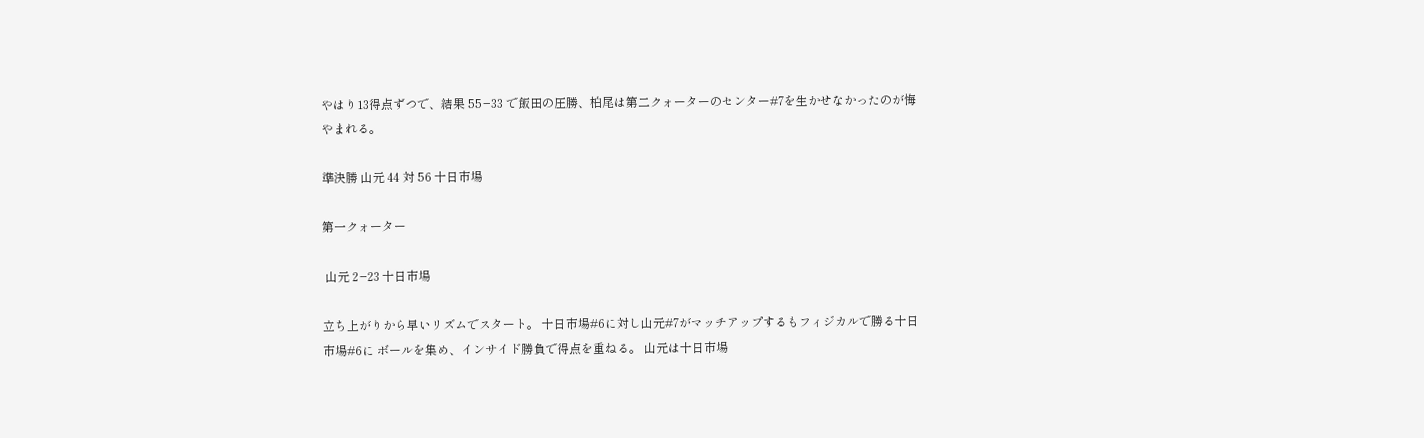やはり13得点ずつで、結果 55−33 で飯田の圧勝、柏尾は第二クォーターのセンター#7を生かせなかったのが悔やまれる。

準決勝 山元 44 対 56 十日市場

第一クォーター

 山元 2−23 十日市場

立ち上がりから早いリズムでスタート。 十日市場#6に対し山元#7がマッチアップするもフィジカルで勝る十日市場#6に ボールを集め、インサイド勝負で得点を重ねる。 山元は十日市場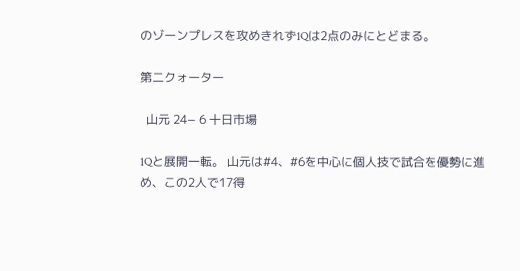のゾーンプレスを攻めきれず1Qは2点のみにとどまる。

第二クォーター

  山元 24− 6 十日市場

1Qと展開一転。 山元は#4、#6を中心に個人技で試合を優勢に進め、この2人で17得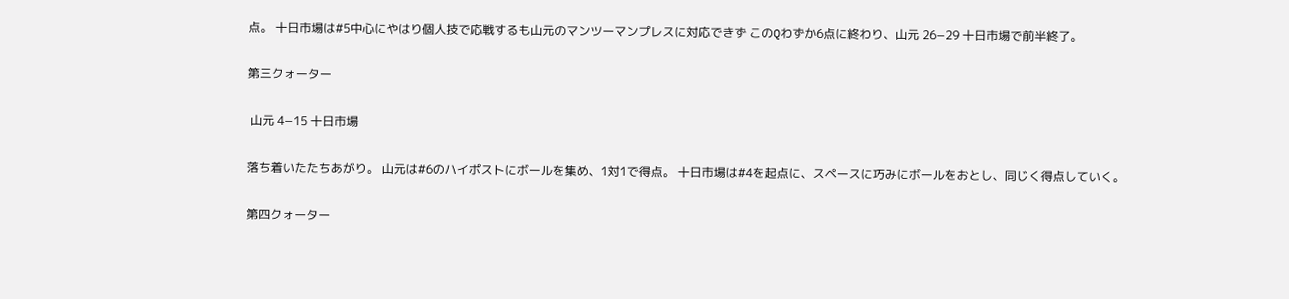点。 十日市場は#5中心にやはり個人技で応戦するも山元のマンツーマンプレスに対応できず このQわずか6点に終わり、山元 26−29 十日市場で前半終了。

第三クォーター

 山元 4−15 十日市場

落ち着いたたちあがり。 山元は#6のハイポストにボールを集め、1対1で得点。 十日市場は#4を起点に、スペースに巧みにボールをおとし、同じく得点していく。

第四クォーター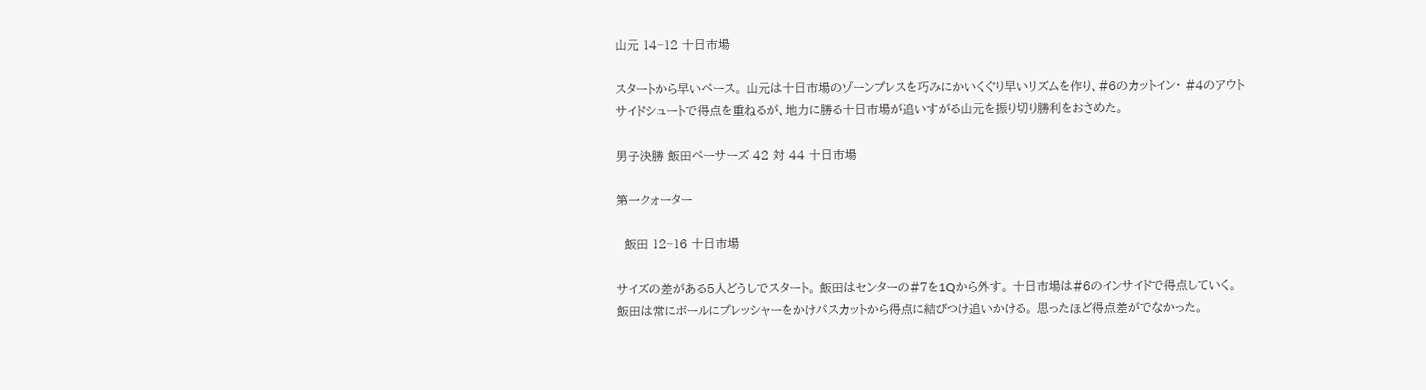山元 14−12 十日市場

スタートから早いペース。 山元は十日市場のゾーンプレスを巧みにかいくぐり早いリズムを作り、#6のカットイン・ #4のアウトサイドシュートで得点を重ねるが、地力に勝る十日市場が追いすがる山元を振り切り勝利をおさめた。

男子決勝 飯田ペーサーズ 42 対 44 十日市場

第一クォーター

  飯田 12−16 十日市場

サイズの差がある5人どうしでスタート。 飯田はセンターの#7を1Qから外す。 十日市場は#6のインサイドで得点していく。 飯田は常にボールにプレッシャーをかけパスカットから得点に結びつけ追いかける。 思ったほど得点差がでなかった。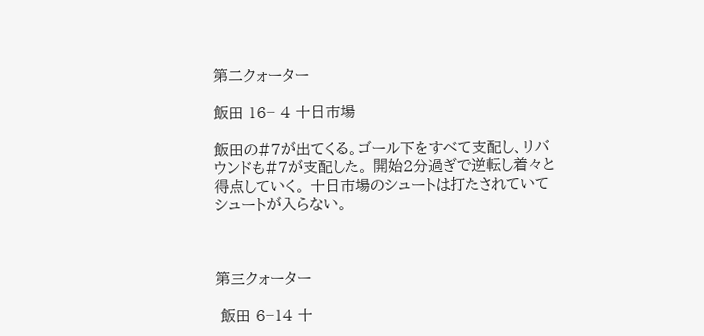第二クォーター

飯田 16− 4 十日市場

飯田の#7が出てくる。ゴール下をすべて支配し、リバウンドも#7が支配した。 開始2分過ぎで逆転し着々と得点していく。 十日市場のシュートは打たされていてシュートが入らない。



第三クォーター

 飯田 6−14 十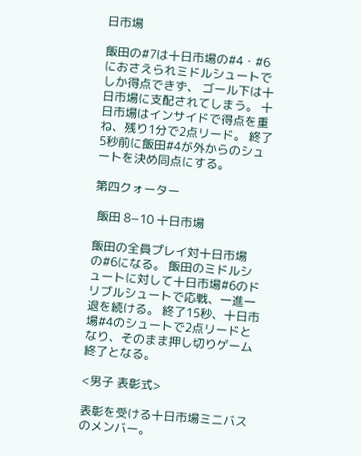日市場

飯田の#7は十日市場の#4・#6におさえられミドルシュートでしか得点できず、 ゴール下は十日市場に支配されてしまう。 十日市場はインサイドで得点を重ね、残り1分で2点リード。 終了5秒前に飯田#4が外からのシュートを決め同点にする。

第四クォーター

 飯田 8−10 十日市場

飯田の全員プレイ対十日市場の#6になる。 飯田のミドルシュートに対して十日市場#6のドリブルシュートで応戦、一進一退を続ける。 終了15秒、十日市場#4のシュートで2点リードとなり、そのまま押し切りゲーム終了となる。

<男子 表彰式>

表彰を受ける十日市場ミニバスのメンバー。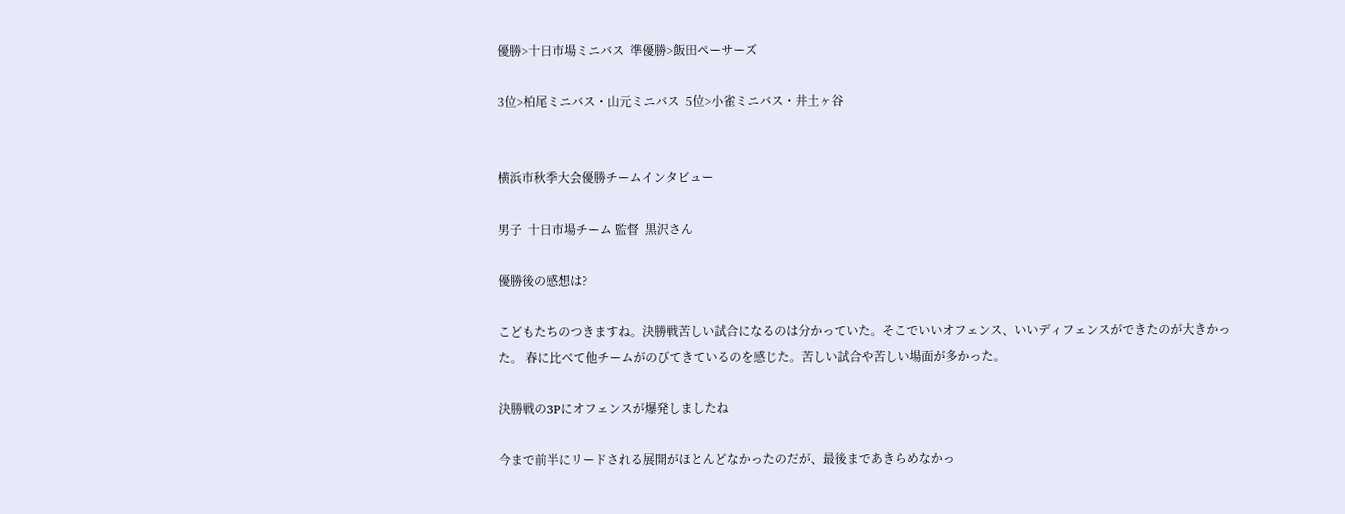優勝>十日市場ミニバス  準優勝>飯田ペーサーズ

3位>柏尾ミニバス・山元ミニバス  5位>小雀ミニバス・井土ヶ谷


横浜市秋季大会優勝チームインタビュー

男子  十日市場チーム 監督  黒沢さん

優勝後の感想は?

こどもたちのつきますね。決勝戦苦しい試合になるのは分かっていた。そこでいいオフェンス、いいディフェンスができたのが大きかった。 春に比べて他チームがのびてきているのを感じた。苦しい試合や苦しい場面が多かった。

決勝戦の3Pにオフェンスが爆発しましたね

今まで前半にリードされる展開がほとんどなかったのだが、最後まであきらめなかっ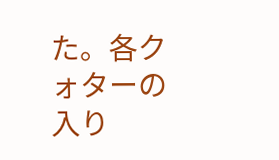た。各クォターの入り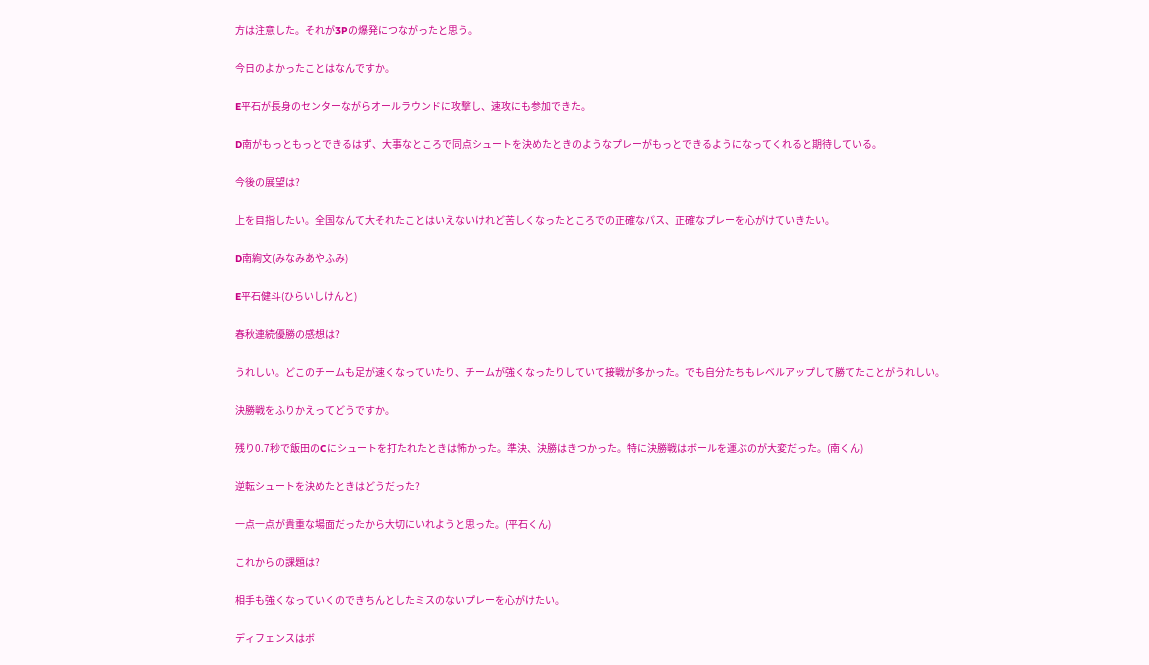方は注意した。それが3Pの爆発につながったと思う。

今日のよかったことはなんですか。

E平石が長身のセンターながらオールラウンドに攻撃し、速攻にも参加できた。

D南がもっともっとできるはず、大事なところで同点シュートを決めたときのようなプレーがもっとできるようになってくれると期待している。

今後の展望は?

上を目指したい。全国なんて大それたことはいえないけれど苦しくなったところでの正確なパス、正確なプレーを心がけていきたい。

D南絢文(みなみあやふみ)

E平石健斗(ひらいしけんと)

春秋連続優勝の感想は?

うれしい。どこのチームも足が速くなっていたり、チームが強くなったりしていて接戦が多かった。でも自分たちもレベルアップして勝てたことがうれしい。

決勝戦をふりかえってどうですか。

残り0.7秒で飯田のCにシュートを打たれたときは怖かった。準決、決勝はきつかった。特に決勝戦はボールを運ぶのが大変だった。(南くん)

逆転シュートを決めたときはどうだった?

一点一点が貴重な場面だったから大切にいれようと思った。(平石くん)

これからの課題は?

相手も強くなっていくのできちんとしたミスのないプレーを心がけたい。

ディフェンスはボ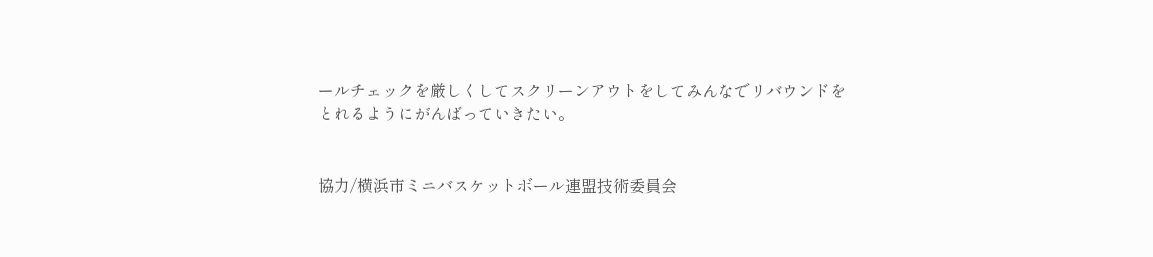ールチェックを厳しくしてスクリーンアウトをしてみんなでリバウンドをとれるようにがんばっていきたい。


協力/横浜市ミニバスケットボール連盟技術委員会